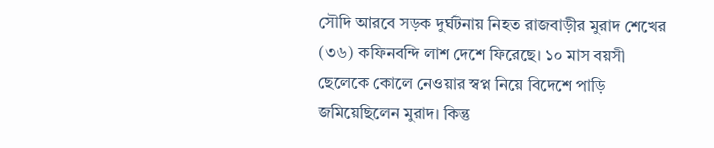সৌদি আরবে সড়ক দুর্ঘটনায় নিহত রাজবাড়ীর মুরাদ শেখের (৩৬) কফিনবন্দি লাশ দেশে ফিরেছে। ১০ মাস বয়সী ছেলেকে কোলে নেওয়ার স্বপ্ন নিয়ে বিদেশে পাড়ি জমিয়েছিলেন মুরাদ। কিন্তু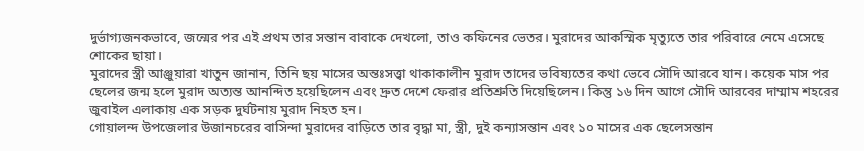দুর্ভাগ্যজনকভাবে, জন্মের পর এই প্রথম তার সন্তান বাবাকে দেখলো, তাও কফিনের ভেতর। মুরাদের আকস্মিক মৃত্যুতে তার পরিবারে নেমে এসেছে শোকের ছায়া।
মুরাদের স্ত্রী আঞ্জুয়ারা খাতুন জানান, তিনি ছয় মাসের অন্তঃসত্ত্বা থাকাকালীন মুরাদ তাদের ভবিষ্যতের কথা ভেবে সৌদি আরবে যান। কয়েক মাস পর ছেলের জন্ম হলে মুরাদ অত্যন্ত আনন্দিত হয়েছিলেন এবং দ্রুত দেশে ফেরার প্রতিশ্রুতি দিয়েছিলেন। কিন্তু ১৬ দিন আগে সৌদি আরবের দাম্মাম শহরের জুবাইল এলাকায় এক সড়ক দুর্ঘটনায় মুরাদ নিহত হন।
গোয়ালন্দ উপজেলার উজানচরের বাসিন্দা মুরাদের বাড়িতে তার বৃদ্ধা মা, স্ত্রী, দুই কন্যাসন্তান এবং ১০ মাসের এক ছেলেসন্তান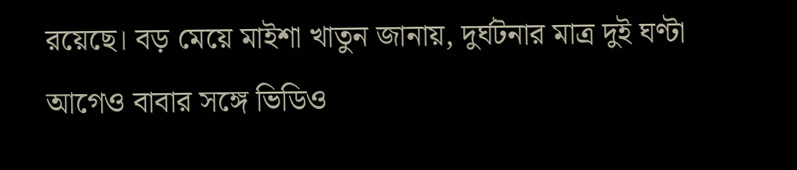রয়েছে। বড় মেয়ে মাইশা খাতুন জানায়, দুর্ঘটনার মাত্র দুই ঘণ্টা আগেও বাবার সঙ্গে ভিডিও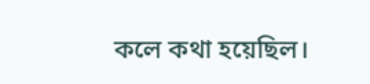কলে কথা হয়েছিল।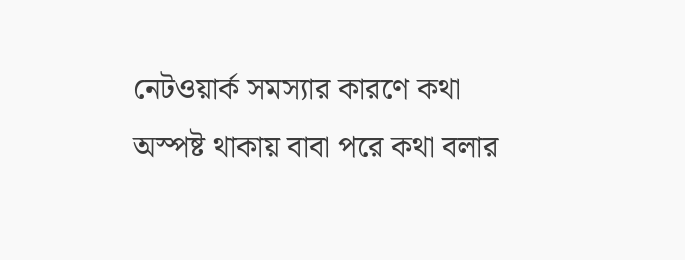নেটওয়ার্ক সমস্যার কারণে কথা অস্পষ্ট থাকায় বাবা পরে কথা বলার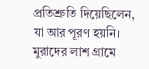প্রতিশ্রুতি দিয়েছিলেন, যা আর পূরণ হয়নি।
মুরাদের লাশ গ্রামে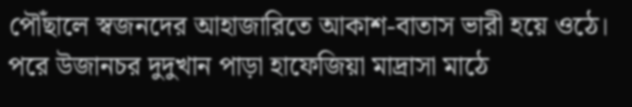পৌঁছালে স্বজনদের আহাজারিতে আকাশ-বাতাস ভারী হয়ে ওঠে। পরে উজানচর দুদুখান পাড়া হাফেজিয়া মাদ্রাসা মাঠে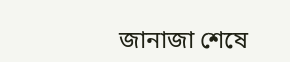জানাজা শেষে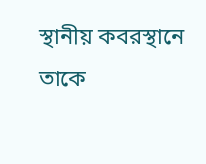স্থানীয় কবরস্থানে তাকে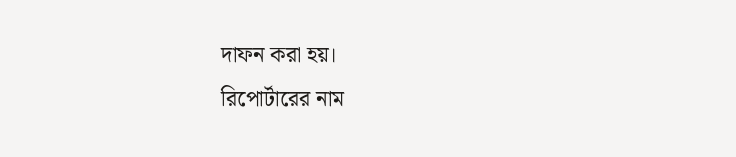দাফন করা হয়।
রিপোর্টারের নাম